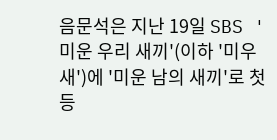음문석은 지난 19일 SBS '미운 우리 새끼'(이하 '미우새')에 '미운 남의 새끼'로 첫 등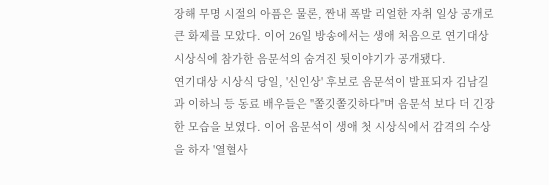장해 무명 시절의 아픔은 물론, 짠내 폭발 리얼한 자취 일상 공개로 큰 화제를 모았다. 이어 26일 방송에서는 생애 처음으로 연기대상 시상식에 참가한 음문석의 숨겨진 뒷이야기가 공개됐다.
연기대상 시상식 당일, '신인상' 후보로 음문석이 발표되자 김남길과 이하늬 등 동료 배우들은 "쫄깃쫄깃하다"며 음문석 보다 더 긴장한 모습을 보였다. 이어 음문석이 생애 첫 시상식에서 감격의 수상을 하자 '열혈사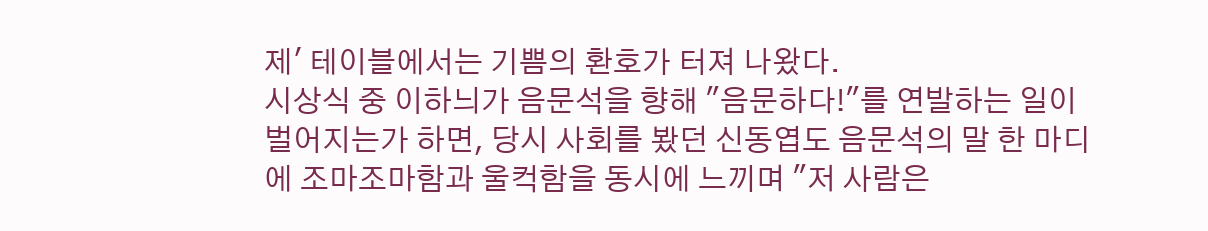제' 테이블에서는 기쁨의 환호가 터져 나왔다.
시상식 중 이하늬가 음문석을 향해 "음문하다!"를 연발하는 일이 벌어지는가 하면, 당시 사회를 봤던 신동엽도 음문석의 말 한 마디에 조마조마함과 울컥함을 동시에 느끼며 "저 사람은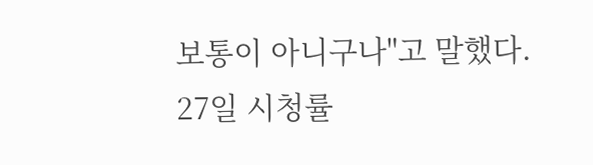보통이 아니구나"고 말했다.
27일 시청률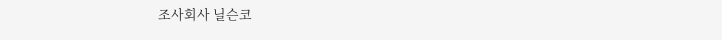조사회사 닐슨코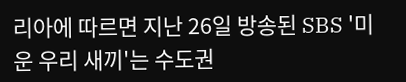리아에 따르면 지난 26일 방송된 SBS '미운 우리 새끼'는 수도권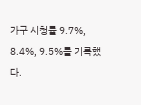가구 시청률 9.7%, 8.4%, 9.5%를 기록했다.